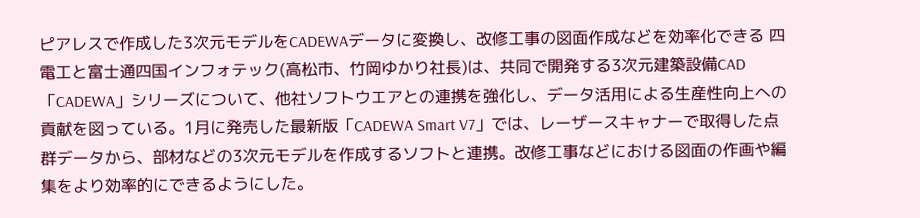ピアレスで作成した3次元モデルをCADEWAデータに変換し、改修工事の図面作成などを効率化できる 四電工と富士通四国インフォテック(高松市、竹岡ゆかり社長)は、共同で開発する3次元建築設備CAD「CADEWA」シリーズについて、他社ソフトウエアとの連携を強化し、データ活用による生産性向上への貢献を図っている。1月に発売した最新版「CADEWA Smart V7」では、レーザースキャナーで取得した点群データから、部材などの3次元モデルを作成するソフトと連携。改修工事などにおける図面の作画や編集をより効率的にできるようにした。